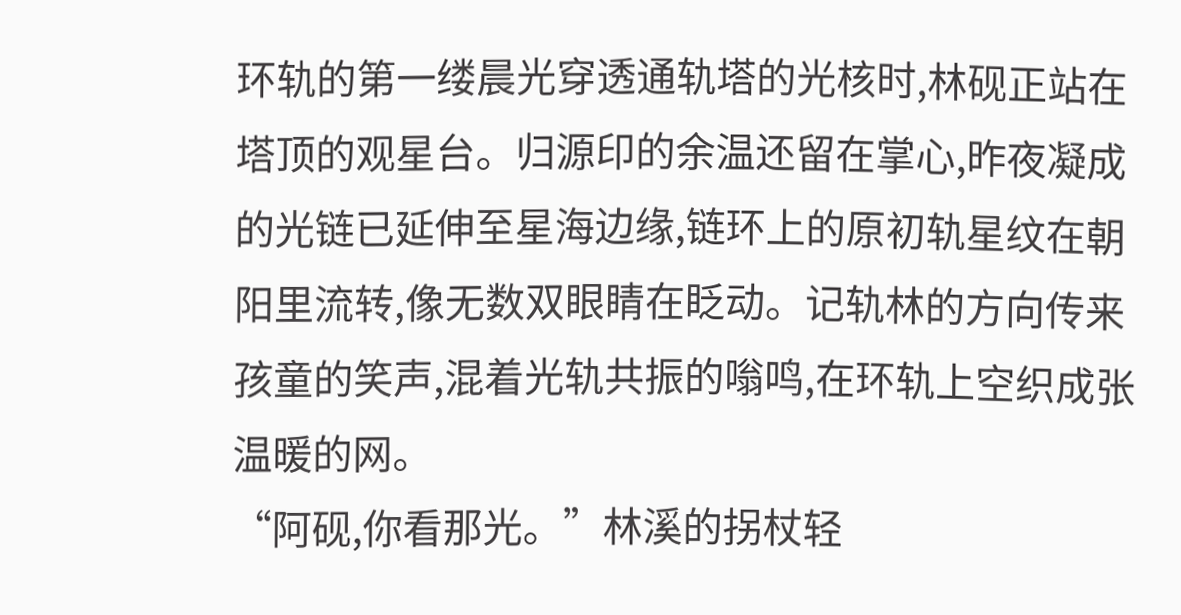环轨的第一缕晨光穿透通轨塔的光核时,林砚正站在塔顶的观星台。归源印的余温还留在掌心,昨夜凝成的光链已延伸至星海边缘,链环上的原初轨星纹在朝阳里流转,像无数双眼睛在眨动。记轨林的方向传来孩童的笑声,混着光轨共振的嗡鸣,在环轨上空织成张温暖的网。
“阿砚,你看那光。”林溪的拐杖轻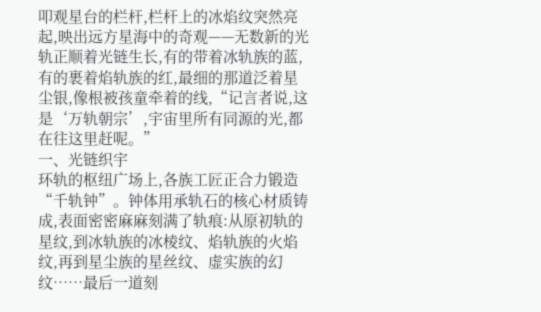叩观星台的栏杆,栏杆上的冰焰纹突然亮起,映出远方星海中的奇观——无数新的光轨正顺着光链生长,有的带着冰轨族的蓝,有的裹着焰轨族的红,最细的那道泛着星尘银,像根被孩童牵着的线,“记言者说,这是‘万轨朝宗’,宇宙里所有同源的光,都在往这里赶呢。”
一、光链织宇
环轨的枢纽广场上,各族工匠正合力锻造“千轨钟”。钟体用承轨石的核心材质铸成,表面密密麻麻刻满了轨痕:从原初轨的星纹,到冰轨族的冰棱纹、焰轨族的火焰纹,再到星尘族的星丝纹、虚实族的幻纹……最后一道刻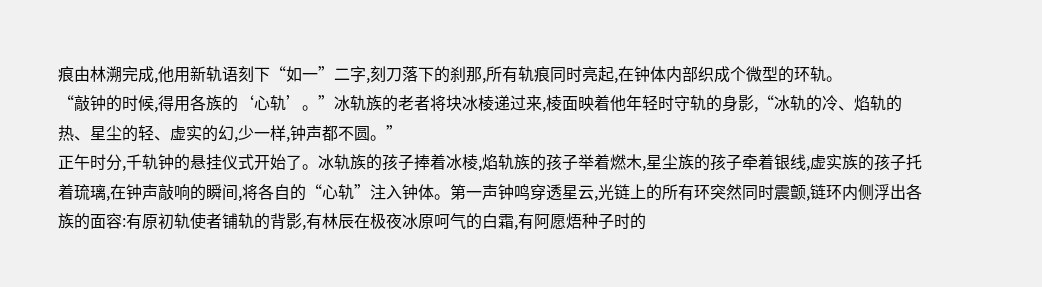痕由林溯完成,他用新轨语刻下“如一”二字,刻刀落下的刹那,所有轨痕同时亮起,在钟体内部织成个微型的环轨。
“敲钟的时候,得用各族的‘心轨’。”冰轨族的老者将块冰棱递过来,棱面映着他年轻时守轨的身影,“冰轨的冷、焰轨的热、星尘的轻、虚实的幻,少一样,钟声都不圆。”
正午时分,千轨钟的悬挂仪式开始了。冰轨族的孩子捧着冰棱,焰轨族的孩子举着燃木,星尘族的孩子牵着银线,虚实族的孩子托着琉璃,在钟声敲响的瞬间,将各自的“心轨”注入钟体。第一声钟鸣穿透星云,光链上的所有环突然同时震颤,链环内侧浮出各族的面容:有原初轨使者铺轨的背影,有林辰在极夜冰原呵气的白霜,有阿愿焐种子时的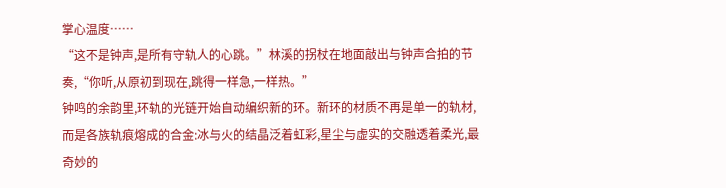掌心温度……
“这不是钟声,是所有守轨人的心跳。”林溪的拐杖在地面敲出与钟声合拍的节奏,“你听,从原初到现在,跳得一样急,一样热。”
钟鸣的余韵里,环轨的光链开始自动编织新的环。新环的材质不再是单一的轨材,而是各族轨痕熔成的合金:冰与火的结晶泛着虹彩,星尘与虚实的交融透着柔光,最奇妙的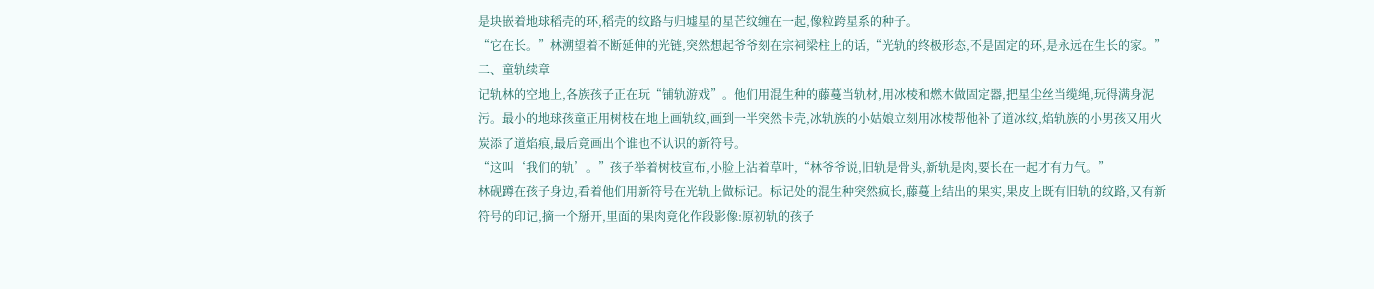是块嵌着地球稻壳的环,稻壳的纹路与归墟星的星芒纹缠在一起,像粒跨星系的种子。
“它在长。”林溯望着不断延伸的光链,突然想起爷爷刻在宗祠梁柱上的话,“光轨的终极形态,不是固定的环,是永远在生长的家。”
二、童轨续章
记轨林的空地上,各族孩子正在玩“铺轨游戏”。他们用混生种的藤蔓当轨材,用冰棱和燃木做固定器,把星尘丝当缆绳,玩得满身泥污。最小的地球孩童正用树枝在地上画轨纹,画到一半突然卡壳,冰轨族的小姑娘立刻用冰棱帮他补了道冰纹,焰轨族的小男孩又用火炭添了道焰痕,最后竟画出个谁也不认识的新符号。
“这叫‘我们的轨’。”孩子举着树枝宣布,小脸上沾着草叶,“林爷爷说,旧轨是骨头,新轨是肉,要长在一起才有力气。”
林砚蹲在孩子身边,看着他们用新符号在光轨上做标记。标记处的混生种突然疯长,藤蔓上结出的果实,果皮上既有旧轨的纹路,又有新符号的印记,摘一个掰开,里面的果肉竟化作段影像:原初轨的孩子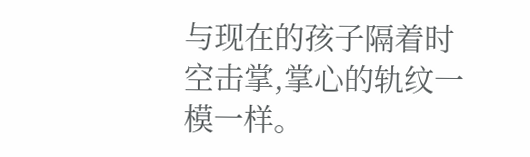与现在的孩子隔着时空击掌,掌心的轨纹一模一样。